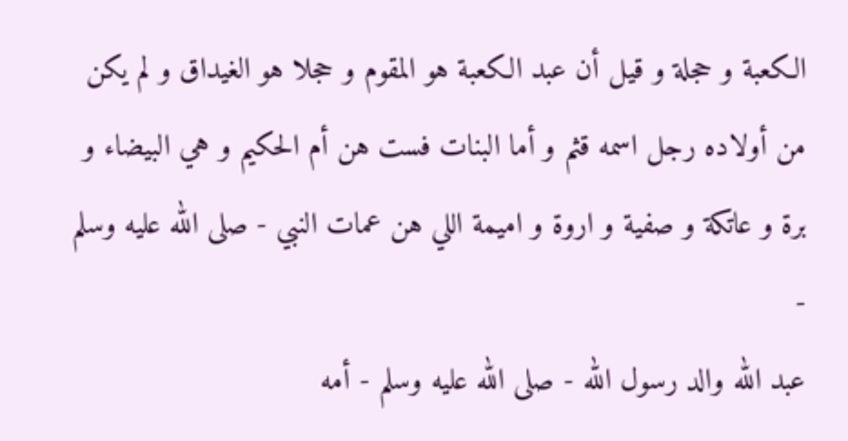الكعبة و حجلة و قيل أن عبد الكعبة هو المقوم و حجلا هو الغيداق و لم يكن من أولاده رجل اسمه قثم و أما البنات فست هن أم الحكيم و هي البيضاء و برة و عاتكة و صفية و اروة و اميمة اللي هن عمات النبي - صلى الله عليه وسلم -
عبد الله والد رسول الله - صلى الله عليه وسلم - أمه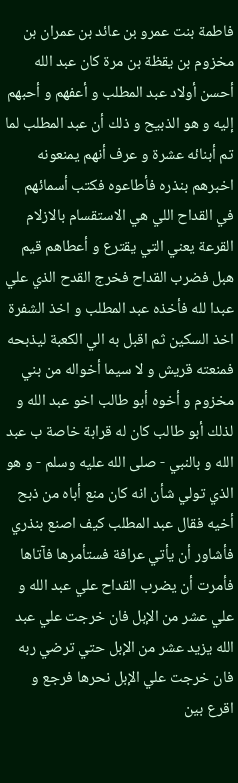فاطمة بنت عمرو بن عائد بن عمران بن مخزوم بن يقظة بن مرة كان عبد الله أحسن أولاد عبد المطلب و أعفهم و أحبهم إليه و هو الذبيح و ذلك أن عبد المطلب لما تم أبنائه عشرة و عرف أنهم يمنعونه اخبرهم بنذره فأطاعوه فكتب أسمائهم في القداح اللي هي الاستقسام بالازلام القرعة يعني التي يقترع و أعطاهم قيم هبل فضرب القداح فخرج القدح الذي علي عبدا لله فأخذه عبد المطلب و اخذ الشفرة اخذ السكين ثم اقبل به الي الكعبة ليذبحه فمنعته قريش و لا سيما أخواله من بني مخزوم و أخوه أبو طالب اخو عبد الله و لذلك أبو طالب كان له قرابة خاصة ب عبد الله و بالنبي - صلى الله عليه وسلم - و هو الذي تولي شأن انه كان منع أباه من ذبح أخيه فقال عبد المطلب كيف اصنع بنذري فأشاور أن يأتي عرافة فستأمرها فآتاها فأمرت أن يضرب القداح علي عبد الله و علي عشر من الإبل فان خرجت علي عبد الله يزيد عشر من الإبل حتي ترضي ربه فان خرجت علي الإبل نحرها فرجع و اقرع بين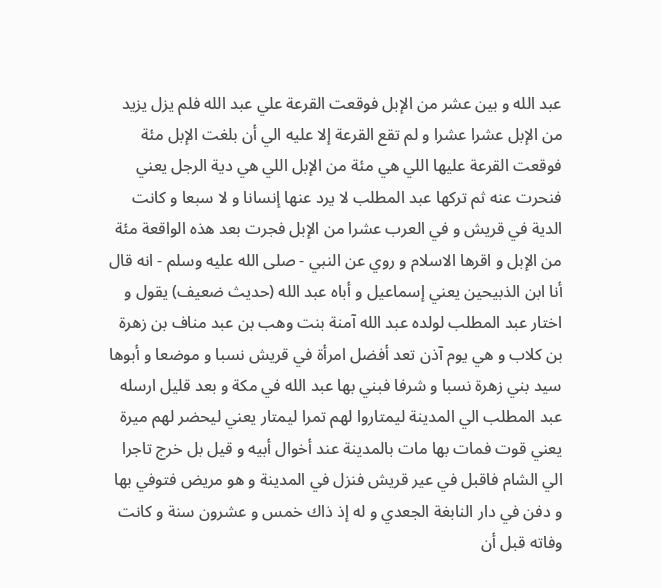عبد الله و بين عشر من الإبل فوقعت القرعة علي عبد الله فلم يزل يزيد من الإبل عشرا عشرا و لم تقع القرعة إلا عليه الي أن بلغت الإبل مئة فوقعت القرعة عليها اللي هي مئة من الإبل اللي هي دية الرجل يعني فنحرت عنه ثم تركها عبد المطلب لا يرد عنها إنسانا و لا سبعا و كانت الدية في قريش و في العرب عشرا من الإبل فجرت بعد هذه الواقعة مئة من الإبل و اقرها الاسلام و روي عن النبي - صلى الله عليه وسلم - انه قال أنا ابن الذبيحين يعني إسماعيل و أباه عبد الله (حديث ضعيف) يقول و اختار عبد المطلب لولده عبد الله آمنة بنت وهب بن عبد مناف بن زهرة بن كلاب و هي يوم آذن تعد أفضل امرأة في قريش نسبا و موضعا و أبوها سيد بني زهرة نسبا و شرفا فبني بها عبد الله في مكة و بعد قليل ارسله عبد المطلب الي المدينة ليمتاروا لهم تمرا ليمتار يعني ليحضر لهم ميرة يعني قوت فمات بها مات بالمدينة عند أخوال أبيه و قيل بل خرج تاجرا الي الشام فاقبل في عير قريش فنزل في المدينة و هو مريض فتوفي بها و دفن في دار النابغة الجعدي و له إذ ذاك خمس و عشرون سنة و كانت وفاته قبل أن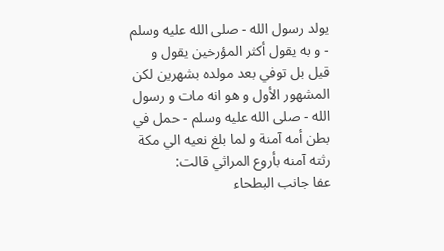يولد رسول الله - صلى الله عليه وسلم - و به يقول أكثر المؤرخين يقول و قيل بل توفي بعد مولده بشهرين لكن المشهور الأول و هو انه مات و رسول الله - صلى الله عليه وسلم - حمل في بطن أمه آمنة و لما بلغ نعيه الي مكة رثته آمنه بأروع المراثي قالت:
عفا جانب البطحاء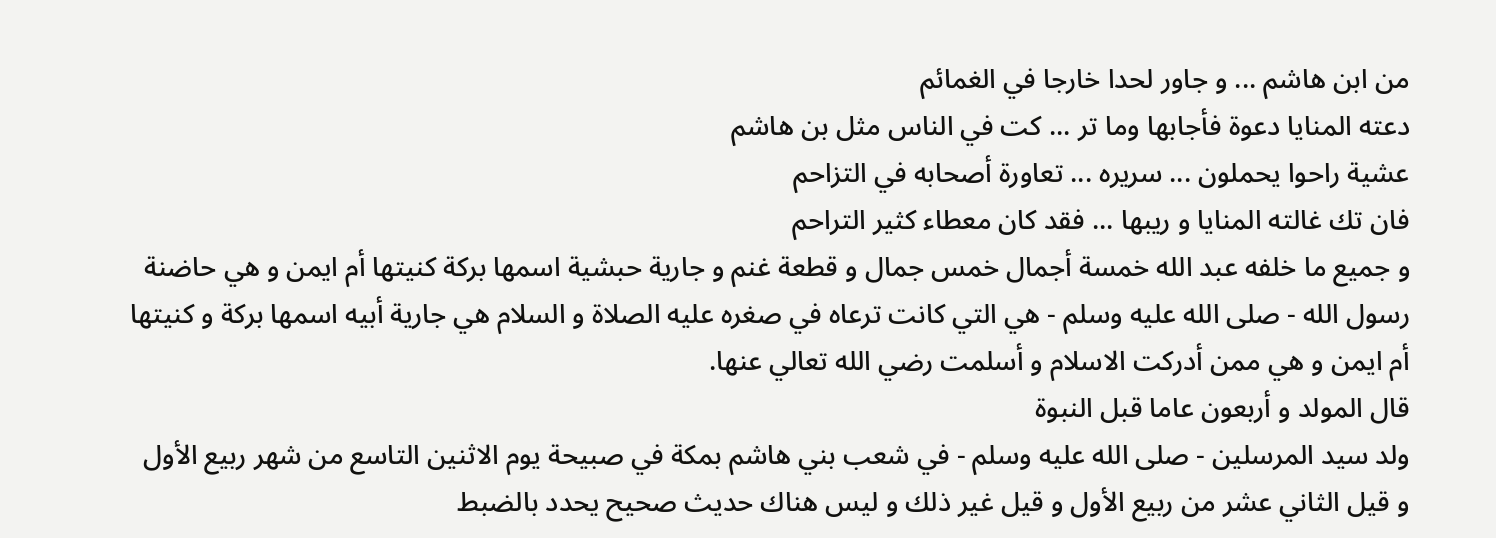من ابن هاشم ... و جاور لحدا خارجا في الغمائم
دعته المنايا دعوة فأجابها وما تر ... كت في الناس مثل بن هاشم
عشية راحوا يحملون ... سريره ... تعاورة أصحابه في التزاحم
فان تك غالته المنايا و ريبها ... فقد كان معطاء كثير التراحم
و جميع ما خلفه عبد الله خمسة أجمال خمس جمال و قطعة غنم و جارية حبشية اسمها بركة كنيتها أم ايمن و هي حاضنة رسول الله - صلى الله عليه وسلم - هي التي كانت ترعاه في صغره عليه الصلاة و السلام هي جارية أبيه اسمها بركة و كنيتها أم ايمن و هي ممن أدركت الاسلام و أسلمت رضي الله تعالي عنها.
قال المولد و أربعون عاما قبل النبوة
ولد سيد المرسلين - صلى الله عليه وسلم - في شعب بني هاشم بمكة في صبيحة يوم الاثنين التاسع من شهر ربيع الأول و قيل الثاني عشر من ربيع الأول و قيل غير ذلك و ليس هناك حديث صحيح يحدد بالضبط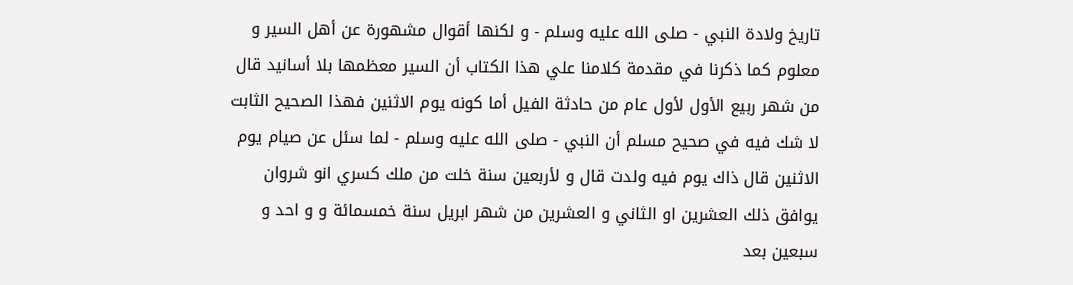تاريخ ولادة النبي - صلى الله عليه وسلم - و لكنها أقوال مشهورة عن أهل السير و معلوم كما ذكرنا في مقدمة كلامنا علي هذا الكتاب أن السير معظمها بلا أسانيد قال من شهر ربيع الأول لأول عام من حادثة الفيل أما كونه يوم الاثنين فهذا الصحيح الثابت لا شك فيه في صحيح مسلم أن النبي - صلى الله عليه وسلم - لما سئل عن صيام يوم الاثنين قال ذاك يوم فيه ولدت قال و لأربعين سنة خلت من ملك كسري انو شروان يوافق ذلك العشرين او الثاني و العشرين من شهر ابريل سنة خمسمائة و و احد و سبعين بعد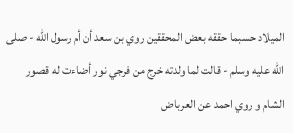الميلاد حسبما حققه بعض المحققين روي بن سعد أن أم رسول الله - صلى الله عليه وسلم - قالت لما ولدته خرج من فرجي نور أضاءت له قصور الشام و روي احمد عن العرباض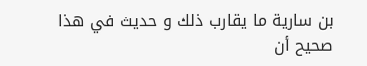بن سارية ما يقارب ذلك و حديث في هذا صحيح أن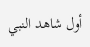أول شاهد النبي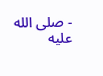- صلى الله عليه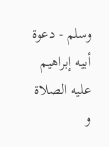وسلم - دعوة أبيه إبراهيم عليه الصلاة و